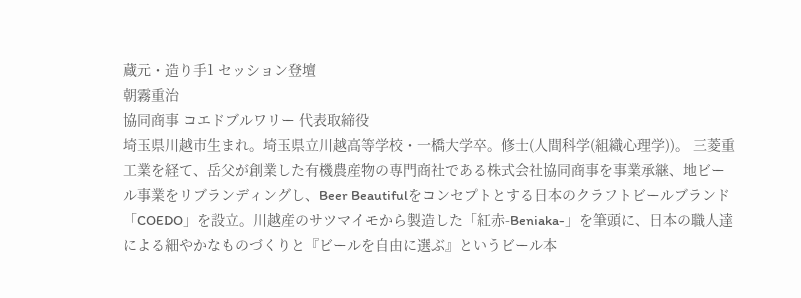蔵元・造り手1 セッション登壇
朝霧重治
協同商事 コエドブルワリー 代表取締役
埼玉県川越市生まれ。埼玉県立川越高等学校・一橋大学卒。修士(人間科学(組織心理学))。 三菱重工業を経て、岳父が創業した有機農産物の専門商社である株式会社協同商事を事業承継、地ビール事業をリブランディングし、Beer Beautifulをコンセプトとする日本のクラフトビールブランド「COEDO」を設立。川越産のサツマイモから製造した「紅赤-Beniaka-」を筆頭に、日本の職人達による細やかなものづくりと『ビールを自由に選ぶ』というビール本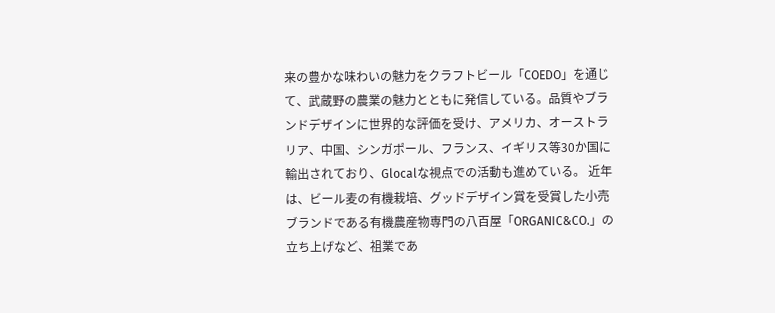来の豊かな味わいの魅力をクラフトビール「COEDO」を通じて、武蔵野の農業の魅力とともに発信している。品質やブランドデザインに世界的な評価を受け、アメリカ、オーストラリア、中国、シンガポール、フランス、イギリス等30か国に輸出されており、Glocalな視点での活動も進めている。 近年は、ビール麦の有機栽培、グッドデザイン賞を受賞した小売ブランドである有機農産物専門の八百屋「ORGANIC&CO.」の立ち上げなど、祖業であ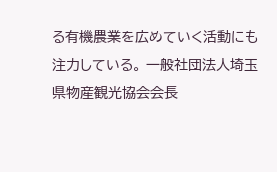る有機農業を広めていく活動にも注力している。 一般社団法人埼玉県物産観光協会会長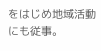をはじめ地域活動にも従事。